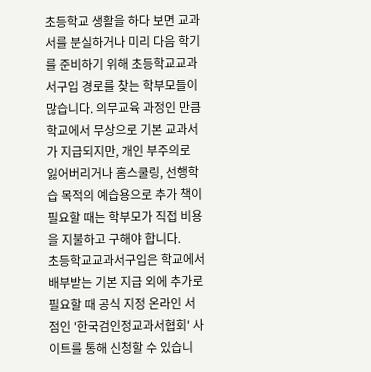초등학교 생활을 하다 보면 교과서를 분실하거나 미리 다음 학기를 준비하기 위해 초등학교교과서구입 경로를 찾는 학부모들이 많습니다. 의무교육 과정인 만큼 학교에서 무상으로 기본 교과서가 지급되지만, 개인 부주의로 잃어버리거나 홈스쿨링, 선행학습 목적의 예습용으로 추가 책이 필요할 때는 학부모가 직접 비용을 지불하고 구해야 합니다.
초등학교교과서구입은 학교에서 배부받는 기본 지급 외에 추가로 필요할 때 공식 지정 온라인 서점인 '한국검인정교과서협회' 사이트를 통해 신청할 수 있습니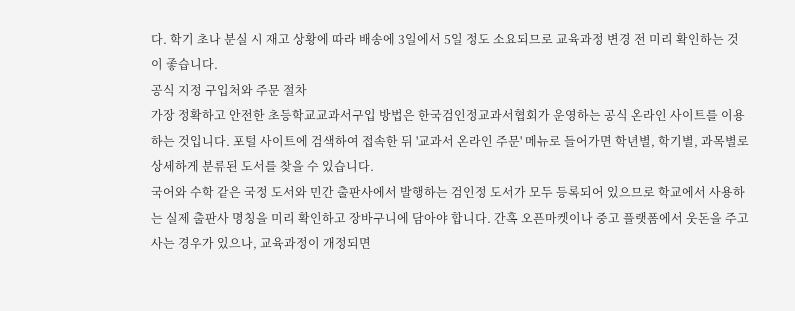다. 학기 초나 분실 시 재고 상황에 따라 배송에 3일에서 5일 정도 소요되므로 교육과정 변경 전 미리 확인하는 것이 좋습니다.
공식 지정 구입처와 주문 절차
가장 정확하고 안전한 초등학교교과서구입 방법은 한국검인정교과서협회가 운영하는 공식 온라인 사이트를 이용하는 것입니다. 포털 사이트에 검색하여 접속한 뒤 '교과서 온라인 주문' 메뉴로 들어가면 학년별, 학기별, 과목별로 상세하게 분류된 도서를 찾을 수 있습니다.
국어와 수학 같은 국정 도서와 민간 출판사에서 발행하는 검인정 도서가 모두 등록되어 있으므로 학교에서 사용하는 실제 출판사 명칭을 미리 확인하고 장바구니에 담아야 합니다. 간혹 오픈마켓이나 중고 플랫폼에서 웃돈을 주고 사는 경우가 있으나, 교육과정이 개정되면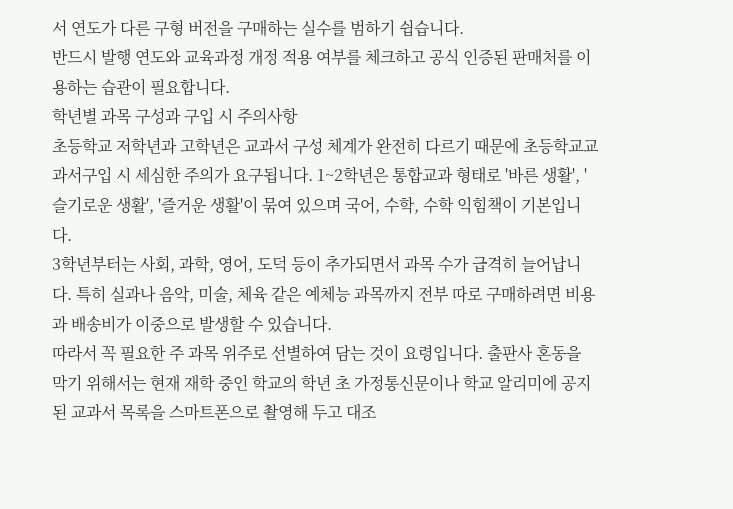서 연도가 다른 구형 버전을 구매하는 실수를 범하기 쉽습니다.
반드시 발행 연도와 교육과정 개정 적용 여부를 체크하고 공식 인증된 판매처를 이용하는 습관이 필요합니다.
학년별 과목 구성과 구입 시 주의사항
초등학교 저학년과 고학년은 교과서 구성 체계가 완전히 다르기 때문에 초등학교교과서구입 시 세심한 주의가 요구됩니다. 1~2학년은 통합교과 형태로 '바른 생활', '슬기로운 생활', '즐거운 생활'이 묶여 있으며 국어, 수학, 수학 익힘책이 기본입니다.
3학년부터는 사회, 과학, 영어, 도덕 등이 추가되면서 과목 수가 급격히 늘어납니다. 특히 실과나 음악, 미술, 체육 같은 예체능 과목까지 전부 따로 구매하려면 비용과 배송비가 이중으로 발생할 수 있습니다.
따라서 꼭 필요한 주 과목 위주로 선별하여 담는 것이 요령입니다. 출판사 혼동을 막기 위해서는 현재 재학 중인 학교의 학년 초 가정통신문이나 학교 알리미에 공지된 교과서 목록을 스마트폰으로 촬영해 두고 대조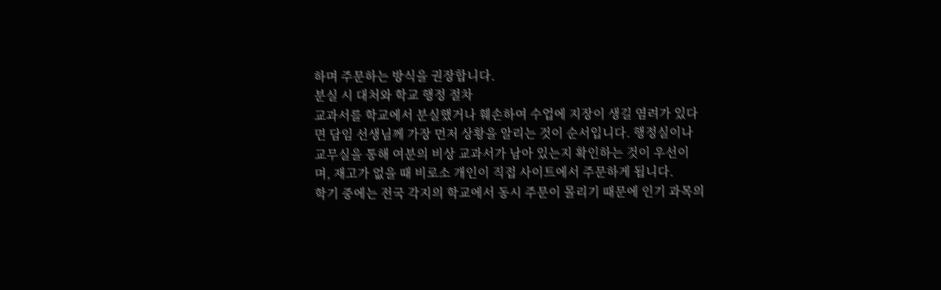하며 주문하는 방식을 권장합니다.
분실 시 대처와 학교 행정 절차
교과서를 학교에서 분실했거나 훼손하여 수업에 지장이 생길 염려가 있다면 담임 선생님께 가장 먼저 상황을 알리는 것이 순서입니다. 행정실이나 교무실을 통해 여분의 비상 교과서가 남아 있는지 확인하는 것이 우선이며, 재고가 없을 때 비로소 개인이 직접 사이트에서 주문하게 됩니다.
학기 중에는 전국 각지의 학교에서 동시 주문이 몰리기 때문에 인기 과목의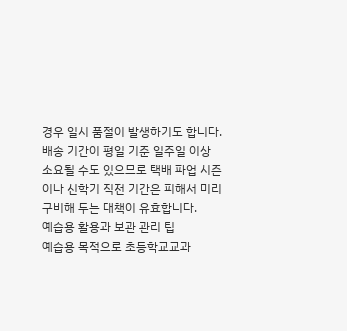경우 일시 품절이 발생하기도 합니다. 배송 기간이 평일 기준 일주일 이상 소요될 수도 있으므로 택배 파업 시즌이나 신학기 직전 기간은 피해서 미리 구비해 두는 대책이 유효합니다.
예습용 활용과 보관 관리 팁
예습용 목적으로 초등학교교과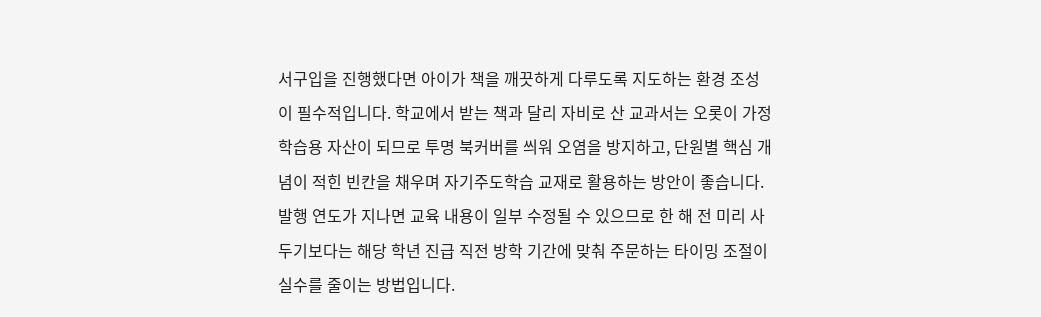서구입을 진행했다면 아이가 책을 깨끗하게 다루도록 지도하는 환경 조성이 필수적입니다. 학교에서 받는 책과 달리 자비로 산 교과서는 오롯이 가정 학습용 자산이 되므로 투명 북커버를 씌워 오염을 방지하고, 단원별 핵심 개념이 적힌 빈칸을 채우며 자기주도학습 교재로 활용하는 방안이 좋습니다. 발행 연도가 지나면 교육 내용이 일부 수정될 수 있으므로 한 해 전 미리 사두기보다는 해당 학년 진급 직전 방학 기간에 맞춰 주문하는 타이밍 조절이 실수를 줄이는 방법입니다.